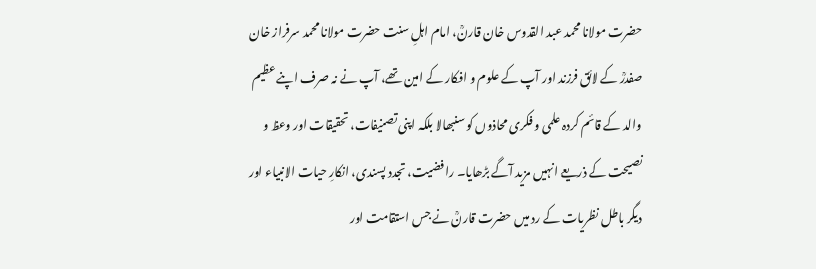حضرت مولانا محمد عبد القدوس خان قارنؒ، امام اہلِ سنت حضرت مولانا محمد سرفراز خان صفدرؒ کے لائق فرزند اور آپ کے علوم و افکار کے امین تھے، آپ نے نہ صرف اپنے عظیم والد کے قائم کردہ علمی و فکری محاذوں کو سنبھالا بلکہ اپنی تصنیفات، تحقیقات اور وعظ و نصیحت کے ذریعے انہیں مزید آگے بڑھایا۔ رافضیت، تجدد پسندی، انکارِ حیات الانبیاء اور دیگر باطل نظریات کے رد میں حضرت قارنؒ نے جس استقامت اور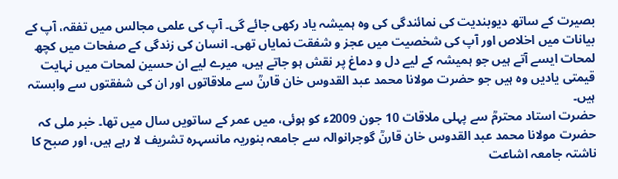بصیرت کے ساتھ دیوبندیت کی نمائندگی کی وہ ہمیشہ یاد رکھی جائے گی۔ آپ کی علمی مجالس میں تفقہ، آپ کے بیانات میں اخلاص اور آپ کی شخصیت میں عجز و شفقت نمایاں تھی۔ انسان کی زندگی کے صفحات میں کچھ لمحات ایسے آتے ہیں جو ہمیشہ کے لیے دل و دماغ پر نقش ہو جاتے ہیں، میرے لیے ان حسین لمحات میں نہایت قیمتی یادیں وہ ہیں جو حضرت مولانا محمد عبد القدوس خان قارنؒ سے ملاقاتوں اور ان کی شفقتوں سے وابستہ ہیں۔
حضرت استاد محترمؒ سے پہلی ملاقات 10 جون 2009ء کو ہوئی، میں عمر کے ساتویں سال میں تھا۔ خبر ملی کہ حضرت مولانا محمد عبد القدوس خان قارنؒ گوجرانوالہ سے جامعہ بنوریہ مانسہرہ تشریف لا رہے ہیں، اور صبح کا ناشتہ جامعہ اشاعت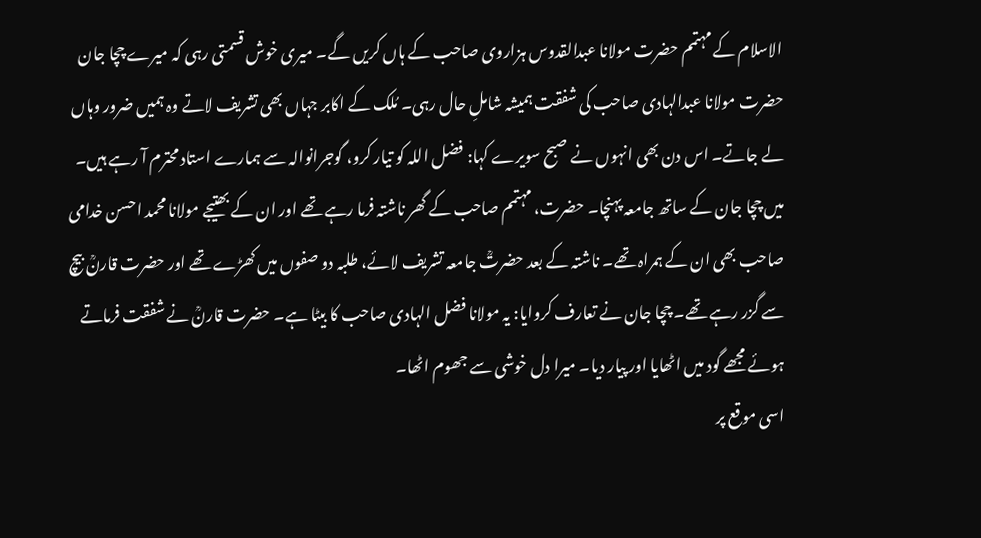الاسلام کے مہتمم حضرت مولانا عبدالقدوس ہزاروی صاحب کے ہاں کریں گے۔ میری خوش قسمتی رہی کہ میرے چچا جان حضرت مولانا عبدالہادی صاحب کی شفقت ہمیشہ شاملِ حال رہی۔ مُلک کے اکابر جہاں بھی تشریف لاتے وہ ہمیں ضرور وہاں لے جاتے۔ اس دن بھی انہوں نے صبح سویرے کہا: فضل اللہ کو تیار کرو، گوجرانوالہ سے ہمارے استاد محترم آ رہے ہیں۔ میں چچا جان کے ساتھ جامعہ پہنچا۔ حضرت، مہتمم صاحب کے گھر ناشتہ فرما رہے تھے اور ان کے بھتیجے مولانا محمد احسن خدامی صاحب بھی ان کے ہمراہ تھے۔ ناشتہ کے بعد حضرتؒ جامعہ تشریف لائے، طلبہ دو صفوں میں کھڑے تھے اور حضرت قارنؒ بیچ سے گزر رہے تھے۔ چچا جان نے تعارف کروایا: یہ مولانا فضل الہادی صاحب کا بیٹا ہے۔ حضرت قارنؒ نے شفقت فرماتے ہوئے مجھے گود میں اٹھایا اور پیار دیا۔ میرا دل خوشی سے جھوم اٹھا۔
اسی موقع پر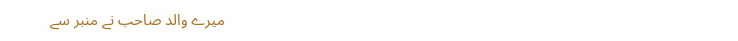میرے والد صاحب نے منبر سے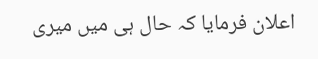اعلان فرمایا کہ حال ہی میں میری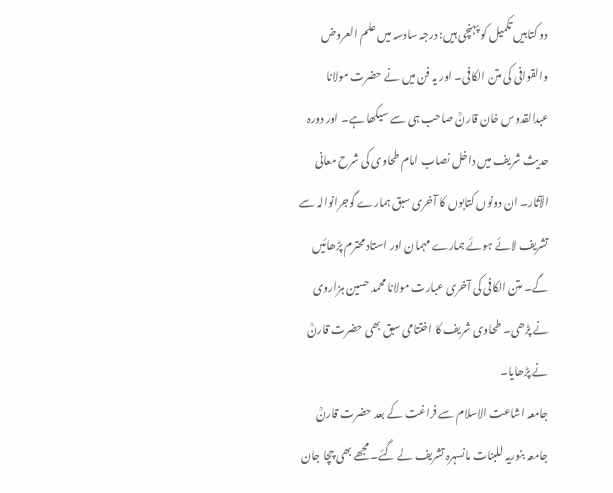دو کتابیں تکمیل کو پہنچی ہیں: درجہ سادسہ میں علم العروض والقوافی کی متن الکافی۔ اور یہ فن میں نے حضرت مولانا عبدالقدوس خان قارنؒ صاحب ہی سے سیکھا ہے۔ اور دورہ حدیث شریف میں داخل نصاب امام طحاوی کی شرح معانی الآثار۔ ان دونوں کتابوں کا آخری سبق ہمارے گوجرانوالہ سے تشریف لائے ہوئے ہمارے مہمان اور استاد محترم پڑھائیں گے۔ متن الکافی کی آخری عبارت مولانا محمد حسین ہزاروی نے پڑھی۔ طحاوی شریف کا اختتامی سبق بھی حضرت قارنؒ نے پڑھایا۔
جامعہ اشاعت الاسلام سے فراغت کے بعد حضرت قارنؒ جامعہ بنوریہ للبنات مانسہرہ تشریف لے گئے۔ مجھے بھی چچا جان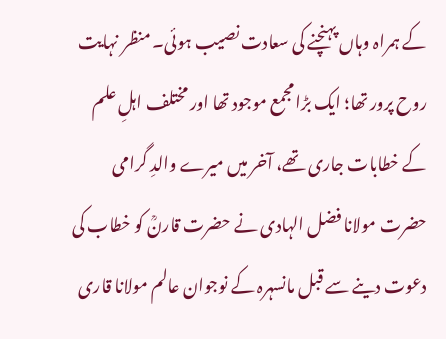کے ہمراہ وہاں پہنچنے کی سعادت نصیب ہوئی۔ منظر نہایت روح پرور تھا؛ ایک بڑا مجمع موجود تھا اور مختلف اہلِ علم کے خطابات جاری تھے، آخر میں میرے والدِ گرامی حضرت مولانا فضل الہادی نے حضرت قارنؒ کو خطاب کی دعوت دینے سے قبل مانسہرہ کے نوجوان عالم مولانا قاری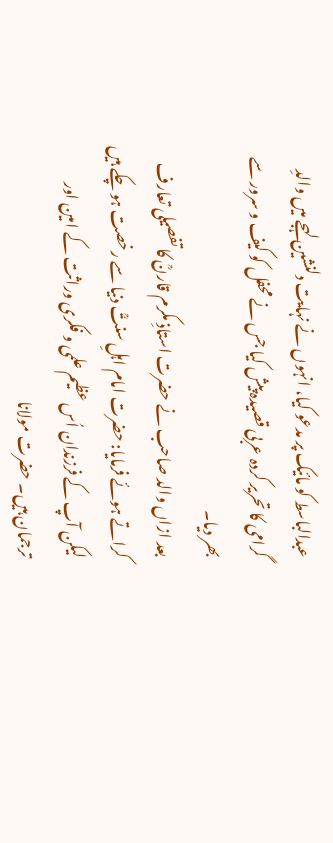عبدالباسط کو مائیک پر مدعو کیا، انہوں نے نہایت دلنشین لہجے میں والدِ گرامی کا تحریر کردہ عربی قصیدہ پیش کیا جس نے محفل کو کیف و سرور سے بھر دیا۔
بعد ازاں والد صاحب نے حضرت استاذِ مکرم قارنؒ کا تفصیلی تعارف کراتے ہوئے فرمایا: حضرت امام اہلِ سنتؒ دنیا سے رخصت ہو چکے ہیں لیکن آپ کے فرزندان اُس عظیم علمی و فکری وراثت کے امین اور ترجمان ہیں۔ حضرت مولانا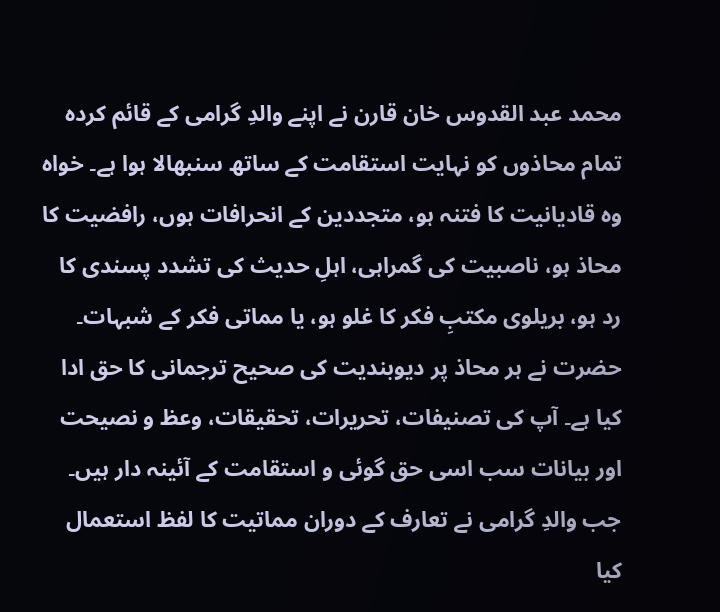محمد عبد القدوس خان قارن نے اپنے والدِ گرامی کے قائم کردہ تمام محاذوں کو نہایت استقامت کے ساتھ سنبھالا ہوا ہے۔ خواہ وہ قادیانیت کا فتنہ ہو، متجددین کے انحرافات ہوں، رافضیت کا محاذ ہو، ناصبیت کی گمراہی، اہلِ حدیث کی تشدد پسندی کا رد ہو، بریلوی مکتبِ فکر کا غلو ہو، یا مماتی فکر کے شبہات۔ حضرت نے ہر محاذ پر دیوبندیت کی صحیح ترجمانی کا حق ادا کیا ہے۔ آپ کی تصنیفات، تحریرات، تحقیقات، وعظ و نصیحت اور بیانات سب اسی حق گوئی و استقامت کے آئینہ دار ہیں۔ جب والدِ گرامی نے تعارف کے دوران مماتیت کا لفظ استعمال کیا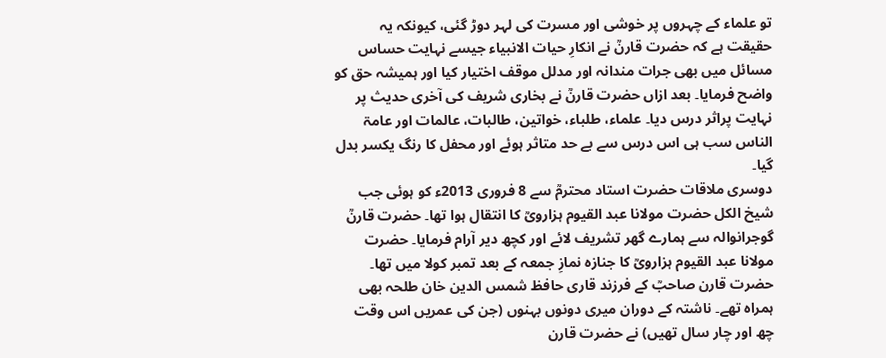تو علماء کے چہروں پر خوشی اور مسرت کی لہر دوڑ گئی، کیونکہ یہ حقیقت ہے کہ حضرت قارنؒ نے انکارِ حیات الانبیاء جیسے نہایت حساس مسائل میں بھی جرات مندانہ اور مدلل موقف اختیار کیا اور ہمیشہ حق کو واضح فرمایا۔ بعد ازاں حضرت قارنؒ نے بخاری شریف کی آخری حدیث پر نہایت پراثر درس دیا۔ علماء، طلباء، خواتین، طالبات، عالمات اور عامۃ الناس سب ہی اس درس سے بے حد متاثر ہوئے اور محفل کا رنگ یکسر بدل گیا۔
دوسری ملاقات حضرت استاد محترمؒ سے 8 فروری 2013ء کو ہوئی جب شیخ الکل حضرت مولانا عبد القیوم ہزارویؒ کا انتقال ہوا تھا۔ حضرت قارنؒ گوجرانوالہ سے ہمارے گھر تشریف لائے اور کچھ دیر آرام فرمایا۔ حضرت مولانا عبد القیوم ہزارویؒ کا جنازہ نمازِ جمعہ کے بعد تمبر کولا میں تھا۔ حضرت قارن صاحبؒ کے فرزند قاری حافظ شمس الدین خان طلحہ بھی ہمراہ تھے۔ ناشتہ کے دوران میری دونوں بہنوں (جن کی عمریں اس وقت چھ اور چار سال تھیں) نے حضرت قارن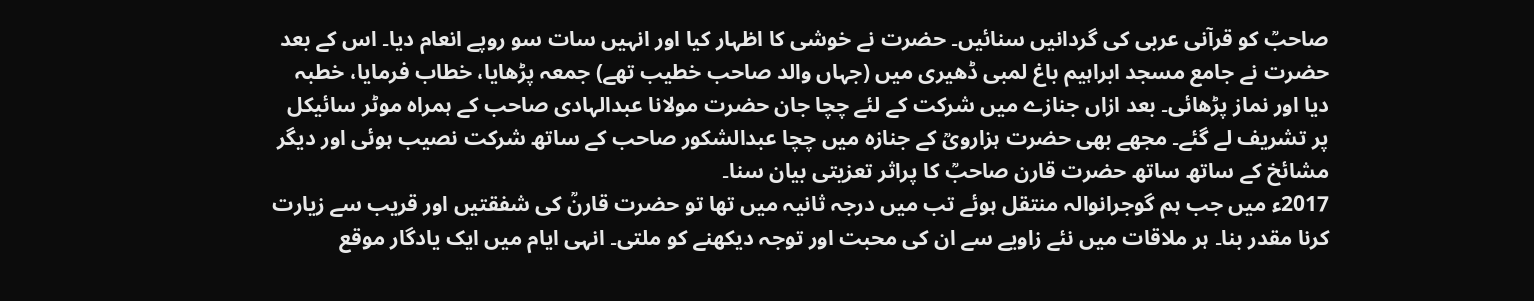صاحبؒ کو قرآنی عربی کی گردانیں سنائیں۔ حضرت نے خوشی کا اظہار کیا اور انہیں سات سو روپے انعام دیا۔ اس کے بعد حضرت نے جامع مسجد ابراہیم باغ لمبی ڈھیری میں (جہاں والد صاحب خطیب تھے) جمعہ پڑھایا، خطاب فرمایا، خطبہ دیا اور نماز پڑھائی۔ بعد ازاں جنازے میں شرکت کے لئے چچا جان حضرت مولانا عبدالہادی صاحب کے ہمراہ موٹر سائیکل پر تشریف لے گئے۔ مجھے بھی حضرت ہزارویؒ کے جنازہ میں چچا عبدالشکور صاحب کے ساتھ شرکت نصیب ہوئی اور دیگر مشائخ کے ساتھ ساتھ حضرت قارن صاحبؒ کا پراثر تعزیتی بیان سنا۔
2017ء میں جب ہم گوجرانوالہ منتقل ہوئے تب میں درجہ ثانیہ میں تھا تو حضرت قارنؒ کی شفقتیں اور قریب سے زیارت کرنا مقدر بنا۔ ہر ملاقات میں نئے زاویے سے ان کی محبت اور توجہ دیکھنے کو ملتی۔ انہی ایام میں ایک یادگار موقع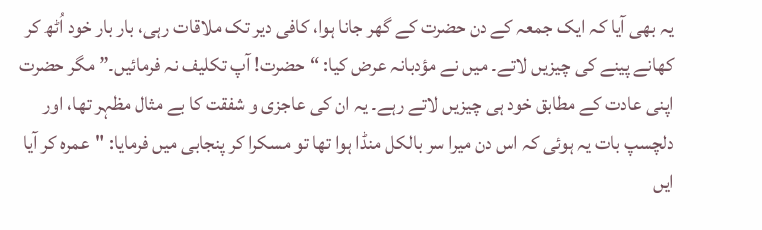یہ بھی آیا کہ ایک جمعہ کے دن حضرت کے گھر جانا ہوا، کافی دیر تک ملاقات رہی، بار بار خود اُٹھ کر کھانے پینے کی چیزیں لاتے۔ میں نے مؤدبانہ عرض کیا: “حضرت! آپ تکلیف نہ فرمائیں۔” مگر حضرت اپنی عادت کے مطابق خود ہی چیزیں لاتے رہے۔ یہ ان کی عاجزی و شفقت کا بے مثال مظہر تھا، اور دلچسپ بات یہ ہوئی کہ اس دن میرا سر بالکل منڈا ہوا تھا تو مسکرا کر پنجابی میں فرمایا: "عمرہ کر آیا ایں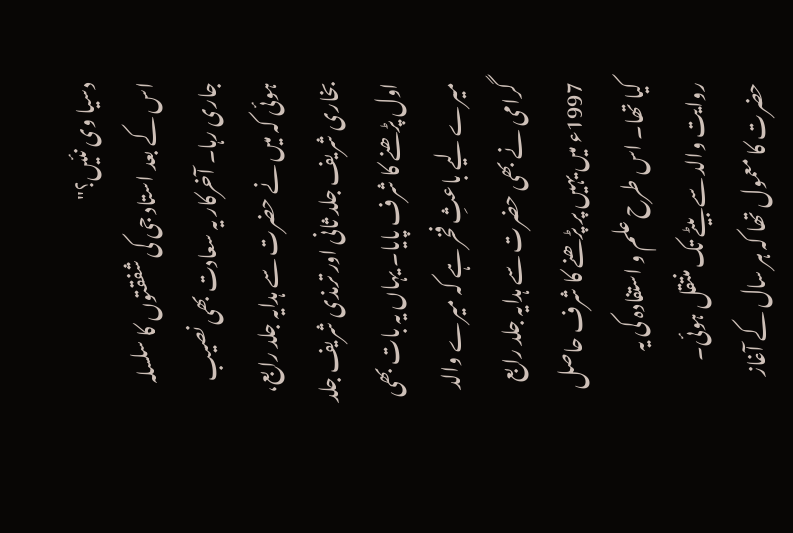دسیا وی نئیں؟"
اس کے بعد استاد جی کی شفقتوں کا سلسلہ جاری رہا۔ آخرکار یہ سعادت بھی نصیب ہوئی کہ میں نے حضرت سے ہدایہ جلد رابع، بخاری شریف جلد ثانی اور ترمذی شریف جلد اول پڑھنے کا شرف پایا۔ یہاں یہ بات بھی میرے لیے باعثِ فخر ہے کہ میرے والد گرامی نے بھی حضرت سے ہدایہ جلد رابع 1997ء میں یہیں پر پڑھنے کا شرف حاصل کیا تھا۔ اس طرح علم و استفادہ کی یہ روایت والد سے بیٹے تک منتقل ہوئی۔
حضرت کا معمول تھا کہ ہر سال کے آغاز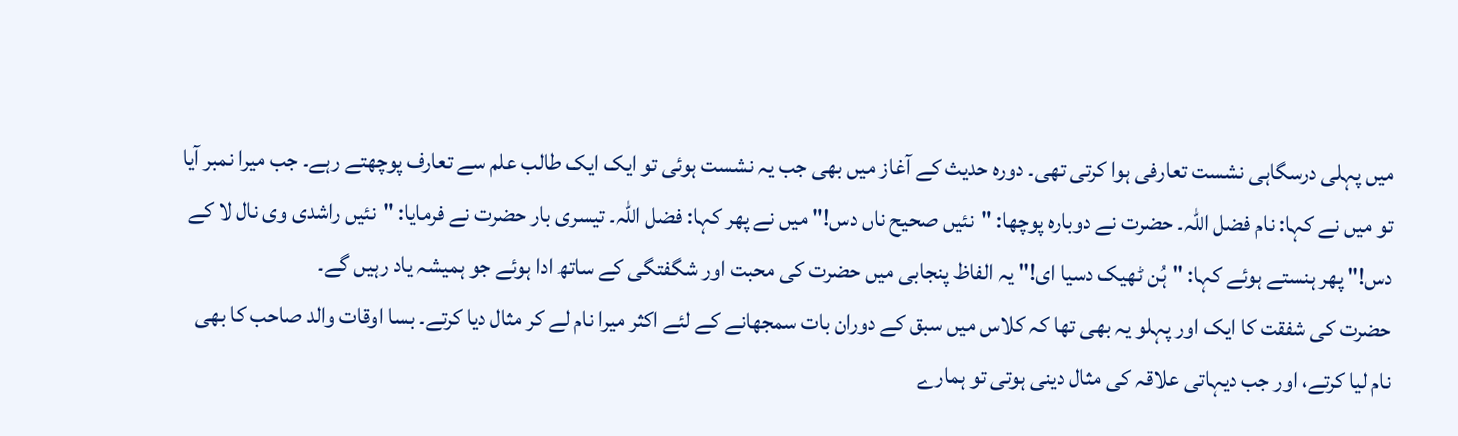میں پہلی درسگاہی نشست تعارفی ہوا کرتی تھی۔ دورہ حدیث کے آغاز میں بھی جب یہ نشست ہوئی تو ایک ایک طالب علم سے تعارف پوچھتے رہے۔ جب میرا نمبر آیا تو میں نے کہا: نام فضل اللہ۔ حضرت نے دوبارہ پوچھا: "نئیں صحیح ناں دس!" میں نے پھر کہا: فضل اللہ۔ تیسری بار حضرت نے فرمایا: "نئیں راشدی وی نال لا کے دس!" پھر ہنستے ہوئے کہا: "ہُن ٹھیک دسیا ای!" یہ الفاظ پنجابی میں حضرت کی محبت اور شگفتگی کے ساتھ ادا ہوئے جو ہمیشہ یاد رہیں گے۔
حضرت کی شفقت کا ایک اور پہلو یہ بھی تھا کہ کلاس میں سبق کے دوران بات سمجھانے کے لئے اکثر میرا نام لے کر مثال دیا کرتے۔ بسا اوقات والد صاحب کا بھی نام لیا کرتے، اور جب دیہاتی علاقہ کی مثال دینی ہوتی تو ہمارے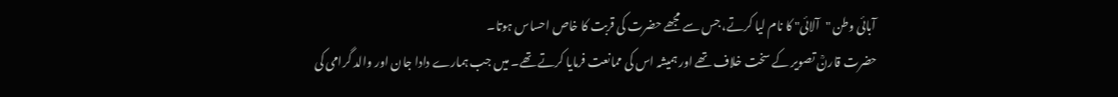آبائی وطن "آلائی" کا نام لیا کرتے، جس سے مجھے حضرت کی قربت کا خاص احساس ہوتا۔
حضرت قارنؒ تصویر کے سخت خلاف تھے اور ہمیشہ اس کی ممانعت فرمایا کرتے تھے۔ میں جب ہمارے دادا جان اور والد گرامی کی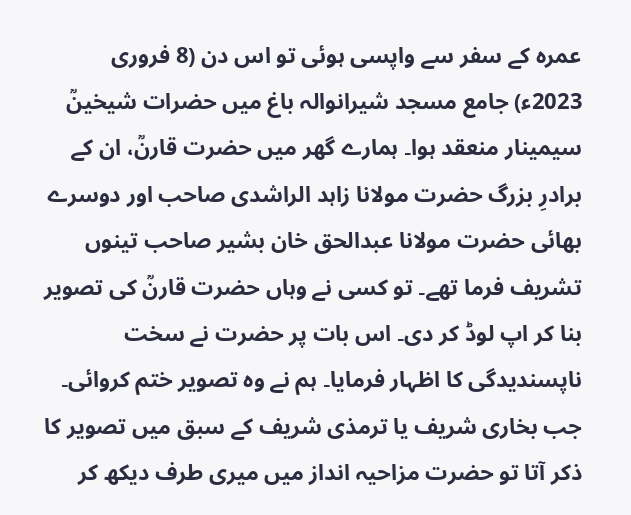عمرہ کے سفر سے واپسی ہوئی تو اس دن (8 فروری 2023ء) جامع مسجد شیرانوالہ باغ میں حضرات شیخینؒ سیمینار منعقد ہوا۔ ہمارے گھر میں حضرت قارنؒ، ان کے برادرِ بزرگ حضرت مولانا زاہد الراشدی صاحب اور دوسرے بھائی حضرت مولانا عبدالحق خان بشیر صاحب تینوں تشریف فرما تھے۔ تو کسی نے وہاں حضرت قارنؒ کی تصویر بنا کر اپ لوڈ کر دی۔ اس بات پر حضرت نے سخت ناپسندیدگی کا اظہار فرمایا۔ ہم نے وہ تصویر ختم کروائی۔ جب بخاری شریف یا ترمذی شریف کے سبق میں تصویر کا ذکر آتا تو حضرت مزاحیہ انداز میں میری طرف دیکھ کر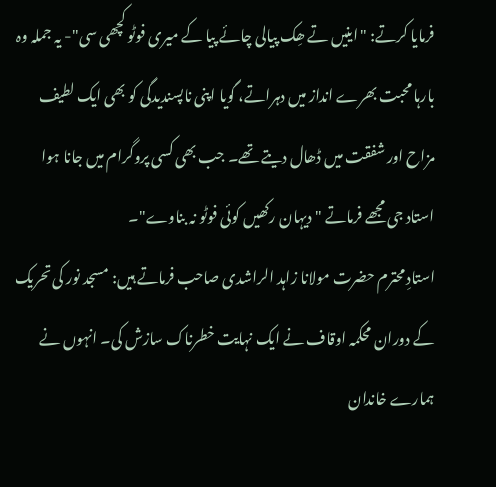فرمایا کرتے: "اینیں تے ھِک پیالی چائے پیا کے میری فوٹو کچھی سی"- یہ جملہ وہ بارہا محبت بھرے انداز میں دہراتے، گویا اپنی ناپسندیدگی کو بھی ایک لطیف مزاح اور شفقت میں ڈھال دیتے تھے۔ جب بھی کسی پروگرام میں جانا ہوا استاد جی مجھے فرماتے "دیہان رکھیں کوئی فوٹو نہ بناوے"۔
استادِ محترم حضرت مولانا زاہد الراشدی صاحب فرماتے ہیں: مسجد نور کی تحریک کے دوران محکمہ اوقاف نے ایک نہایت خطرناک سازش کی۔ انہوں نے ہمارے خاندان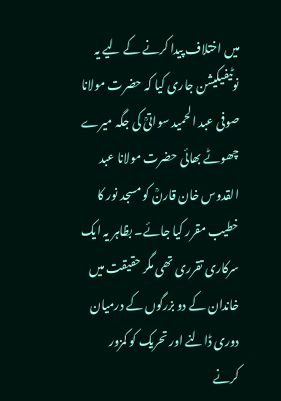میں اختلاف پیدا کرنے کے لیے یہ نوٹیفیکیشن جاری کیا کہ حضرت مولانا صوفی عبد الحمید سواتیؒ کی جگہ میرے چھوٹے بھائی حضرت مولانا عبد القدوس خان قارنؒ کو مسجد نور کا خطیب مقرر کیا جائے۔ بظاہر یہ ایک سرکاری تقرری تھی مگر حقیقت میں خاندان کے دو بزرگوں کے درمیان دوری ڈالنے اور تحریک کو کمزور کرنے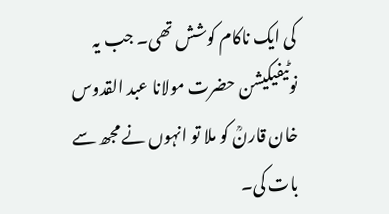کی ایک ناکام کوشش تھی۔ جب یہ نوٹیفیکیشن حضرت مولانا عبد القدوس خان قارنؒ کو ملا تو انہوں نے مجھ سے بات کی۔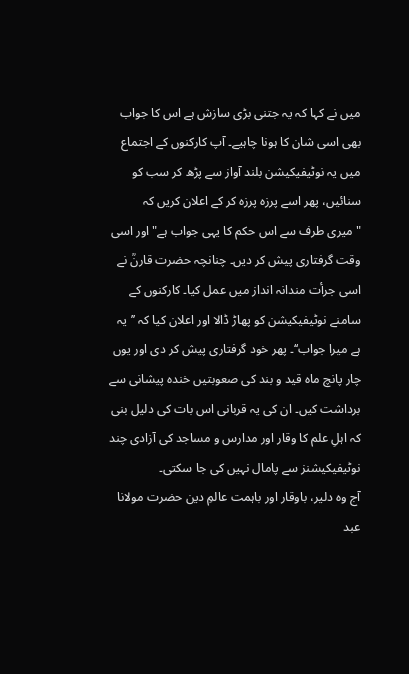میں نے کہا کہ یہ جتنی بڑی سازش ہے اس کا جواب بھی اسی شان کا ہونا چاہیے۔ آپ کارکنوں کے اجتماع میں یہ نوٹیفیکیشن بلند آواز سے پڑھ کر سب کو سنائیں، پھر اسے پرزہ پرزہ کر کے اعلان کریں کہ "میری طرف سے اس حکم کا یہی جواب ہے" اور اسی وقت گرفتاری پیش کر دیں۔ چنانچہ حضرت قارنؒ نے اسی جرأت مندانہ انداز میں عمل کیا۔ کارکنوں کے سامنے نوٹیفیکیشن کو پھاڑ ڈالا اور اعلان کیا کہ ’’یہ ہے میرا جواب‘‘۔ پھر خود گرفتاری پیش کر دی اور یوں چار پانچ ماہ قید و بند کی صعوبتیں خندہ پیشانی سے برداشت کیں۔ ان کی یہ قربانی اس بات کی دلیل بنی کہ اہلِ علم کا وقار اور مدارس و مساجد کی آزادی چند نوٹیفیکیشنز سے پامال نہیں کی جا سکتی۔
آج وہ دلیر، باوقار اور باہمت عالمِ دین حضرت مولانا عبد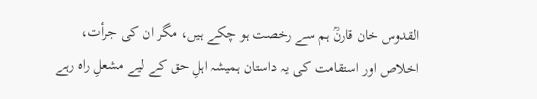القدوس خان قارنؒ ہم سے رخصت ہو چکے ہیں، مگر ان کی جرأت، اخلاص اور استقامت کی یہ داستان ہمیشہ اہلِ حق کے لیے مشعلِ راہ رہے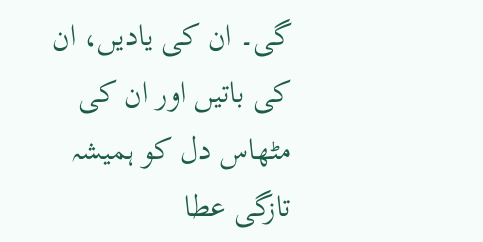گی۔ ان کی یادیں، ان کی باتیں اور ان کی مٹھاس دل کو ہمیشہ تازگی عطا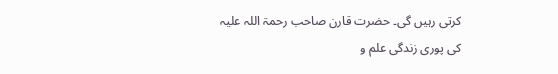کرتی رہیں گی۔ حضرت قارن صاحب رحمۃ اللہ علیہ کی پوری زندگی علم و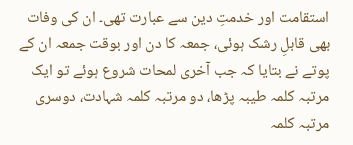استقامت اور خدمتِ دین سے عبارت تھی۔ ان کی وفات بھی قابلِ رشک ہوئی، جمعہ کا دن اور بوقت جمعہ ان کے پوتے نے بتایا کہ جب آخری لمحات شروع ہوئے تو ایک مرتبہ کلمہ طیبہ پڑھا، دو مرتبہ کلمہ شہادت، دوسری مرتبہ کلمہ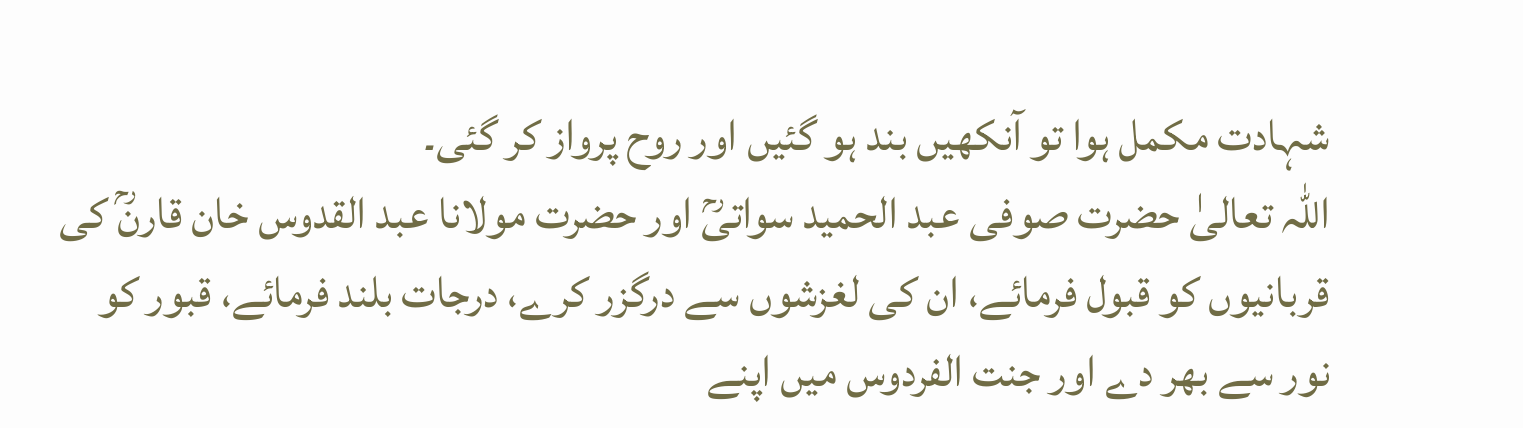شہادت مکمل ہوا تو آنکھیں بند ہو گئیں اور روح پرواز کر گئی۔
اللہ تعالیٰ حضرت صوفی عبد الحمید سواتیؒ اور حضرت مولانا عبد القدوس خان قارنؒ کی قربانیوں کو قبول فرمائے، ان کی لغزشوں سے درگزر کرے، درجات بلند فرمائے، قبور کو نور سے بھر دے اور جنت الفردوس میں اپنے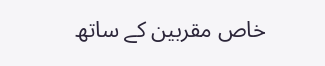خاص مقربین کے ساتھ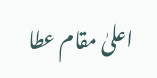اعلیٰ مقام عطا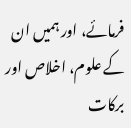فرمائے، اور ہمیں ان کے علوم، اخلاص اور برکات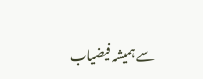سے ہمیشہ فیضیاب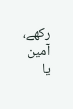رکھے، آمین یا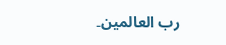رب العالمین۔